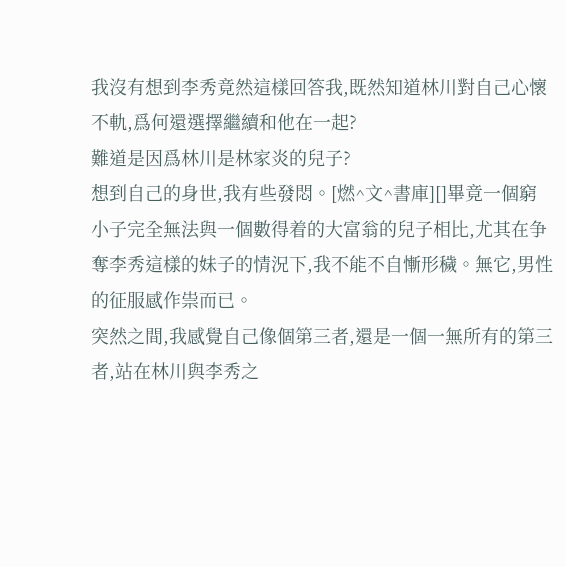我沒有想到李秀竟然這樣回答我,既然知道林川對自己心懷不軌,爲何還選擇繼續和他在一起?
難道是因爲林川是林家炎的兒子?
想到自己的身世,我有些發悶。[燃^文^書庫][]畢竟一個窮小子完全無法與一個數得着的大富翁的兒子相比,尤其在争奪李秀這樣的妹子的情況下,我不能不自慚形穢。無它,男性的征服感作祟而已。
突然之間,我感覺自己像個第三者,還是一個一無所有的第三者,站在林川與李秀之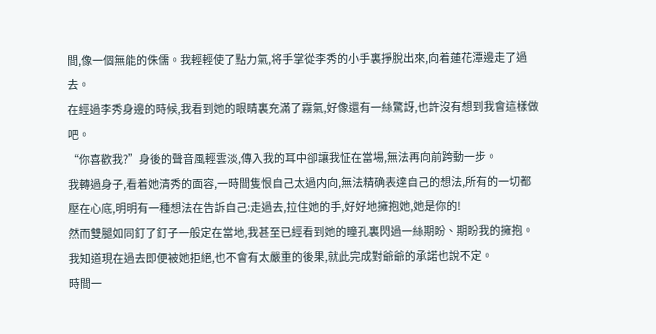間,像一個無能的侏儒。我輕輕使了點力氣,将手掌從李秀的小手裏掙脫出來,向着蓮花潭邊走了過去。
在經過李秀身邊的時候,我看到她的眼睛裏充滿了霧氣,好像還有一絲驚訝,也許沒有想到我會這樣做吧。
“你喜歡我?”身後的聲音風輕雲淡,傳入我的耳中卻讓我怔在當場,無法再向前跨動一步。
我轉過身子,看着她清秀的面容,一時間隻恨自己太過内向,無法精确表達自己的想法,所有的一切都壓在心底,明明有一種想法在告訴自己:走過去,拉住她的手,好好地擁抱她,她是你的!
然而雙腿如同釘了釘子一般定在當地,我甚至已經看到她的瞳孔裏閃過一絲期盼、期盼我的擁抱。我知道現在過去即便被她拒絕,也不會有太嚴重的後果,就此完成對爺爺的承諾也說不定。
時間一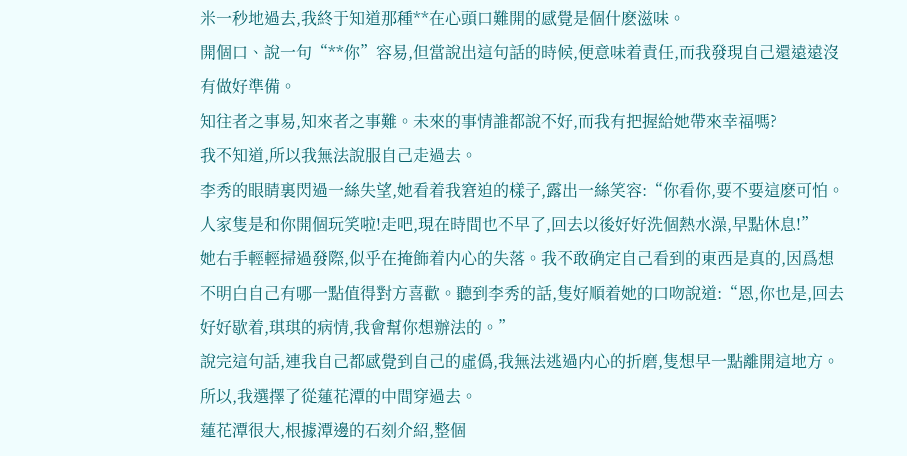米一秒地過去,我終于知道那種**在心頭口難開的感覺是個什麽滋味。
開個口、說一句“**你”容易,但當說出這句話的時候,便意味着責任,而我發現自己還遠遠沒有做好準備。
知往者之事易,知來者之事難。未來的事情誰都說不好,而我有把握給她帶來幸福嗎?
我不知道,所以我無法說服自己走過去。
李秀的眼睛裏閃過一絲失望,她看着我窘迫的樣子,露出一絲笑容:“你看你,要不要這麽可怕。人家隻是和你開個玩笑啦!走吧,現在時間也不早了,回去以後好好洗個熱水澡,早點休息!”
她右手輕輕掃過發際,似乎在掩飾着内心的失落。我不敢确定自己看到的東西是真的,因爲想不明白自己有哪一點值得對方喜歡。聽到李秀的話,隻好順着她的口吻說道:“恩,你也是,回去好好歇着,琪琪的病情,我會幫你想辦法的。”
說完這句話,連我自己都感覺到自己的虛僞,我無法逃過内心的折磨,隻想早一點離開這地方。
所以,我選擇了從蓮花潭的中間穿過去。
蓮花潭很大,根據潭邊的石刻介紹,整個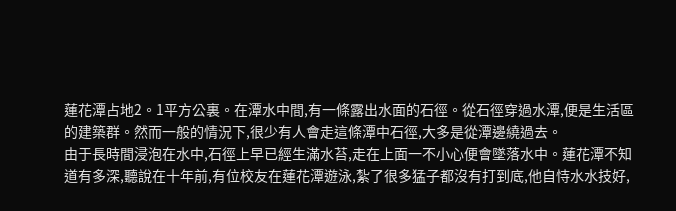蓮花潭占地2。1平方公裏。在潭水中間,有一條露出水面的石徑。從石徑穿過水潭,便是生活區的建築群。然而一般的情況下,很少有人會走這條潭中石徑,大多是從潭邊繞過去。
由于長時間浸泡在水中,石徑上早已經生滿水苔,走在上面一不小心便會墜落水中。蓮花潭不知道有多深,聽說在十年前,有位校友在蓮花潭遊泳,紮了很多猛子都沒有打到底,他自恃水水技好,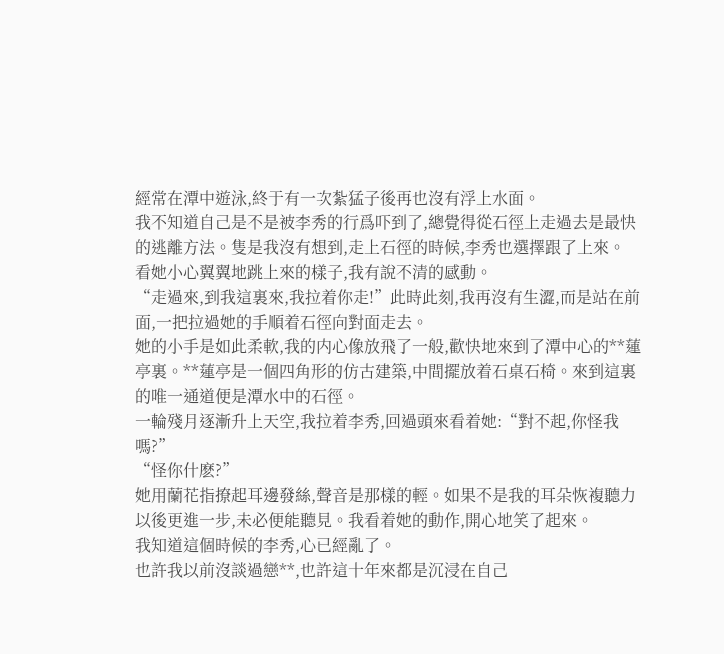經常在潭中遊泳,終于有一次紮猛子後再也沒有浮上水面。
我不知道自己是不是被李秀的行爲吓到了,總覺得從石徑上走過去是最快的逃離方法。隻是我沒有想到,走上石徑的時候,李秀也選擇跟了上來。
看她小心翼翼地跳上來的樣子,我有說不清的感動。
“走過來,到我這裏來,我拉着你走!”此時此刻,我再沒有生澀,而是站在前面,一把拉過她的手順着石徑向對面走去。
她的小手是如此柔軟,我的内心像放飛了一般,歡快地來到了潭中心的**蓮亭裏。**蓮亭是一個四角形的仿古建築,中間擺放着石桌石椅。來到這裏的唯一通道便是潭水中的石徑。
一輪殘月逐漸升上天空,我拉着李秀,回過頭來看着她:“對不起,你怪我嗎?”
“怪你什麽?”
她用蘭花指撩起耳邊發絲,聲音是那樣的輕。如果不是我的耳朵恢複聽力以後更進一步,未必便能聽見。我看着她的動作,開心地笑了起來。
我知道這個時候的李秀,心已經亂了。
也許我以前沒談過戀**,也許這十年來都是沉浸在自己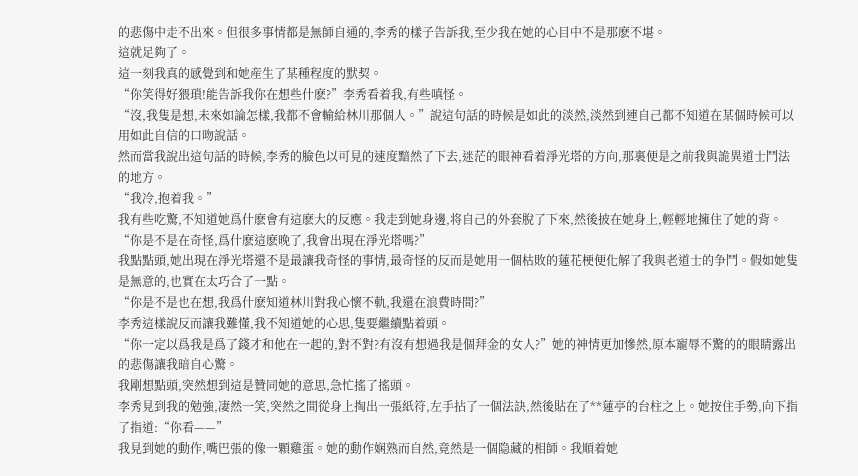的悲傷中走不出來。但很多事情都是無師自通的,李秀的樣子告訴我,至少我在她的心目中不是那麽不堪。
這就足夠了。
這一刻我真的感覺到和她産生了某種程度的默契。
“你笑得好猥瑣!能告訴我你在想些什麽?”李秀看着我,有些嗔怪。
“沒,我隻是想,未來如論怎樣,我都不會輸給林川那個人。”說這句話的時候是如此的淡然,淡然到連自己都不知道在某個時候可以用如此自信的口吻說話。
然而當我說出這句話的時候,李秀的臉色以可見的速度黯然了下去,迷茫的眼神看着淨光塔的方向,那裏便是之前我與詭異道士鬥法的地方。
“我冷,抱着我。”
我有些吃驚,不知道她爲什麽會有這麽大的反應。我走到她身邊,将自己的外套脫了下來,然後披在她身上,輕輕地擁住了她的背。
“你是不是在奇怪,爲什麽這麽晚了,我會出現在淨光塔嗎?”
我點點頭,她出現在淨光塔還不是最讓我奇怪的事情,最奇怪的反而是她用一個枯敗的蓮花梗便化解了我與老道士的争鬥。假如她隻是無意的,也實在太巧合了一點。
“你是不是也在想,我爲什麽知道林川對我心懷不軌,我還在浪費時間?”
李秀這樣說反而讓我難懂,我不知道她的心思,隻要繼續點着頭。
“你一定以爲我是爲了錢才和他在一起的,對不對?有沒有想過我是個拜金的女人?”她的神情更加慘然,原本寵辱不驚的的眼睛露出的悲傷讓我暗自心驚。
我剛想點頭,突然想到這是贊同她的意思,急忙搖了搖頭。
李秀見到我的勉強,凄然一笑,突然之間從身上掏出一張紙符,左手拈了一個法訣,然後貼在了**蓮亭的台柱之上。她按住手勢,向下指了指道:“你看——”
我見到她的動作,嘴巴張的像一顆雞蛋。她的動作娴熟而自然,竟然是一個隐藏的相師。我順着她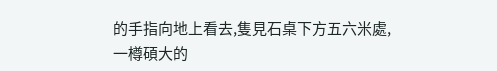的手指向地上看去,隻見石桌下方五六米處,一樽碩大的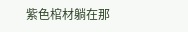紫色棺材躺在那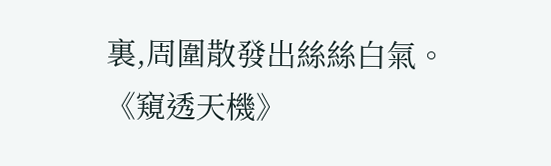裏,周圍散發出絲絲白氣。
《窺透天機》